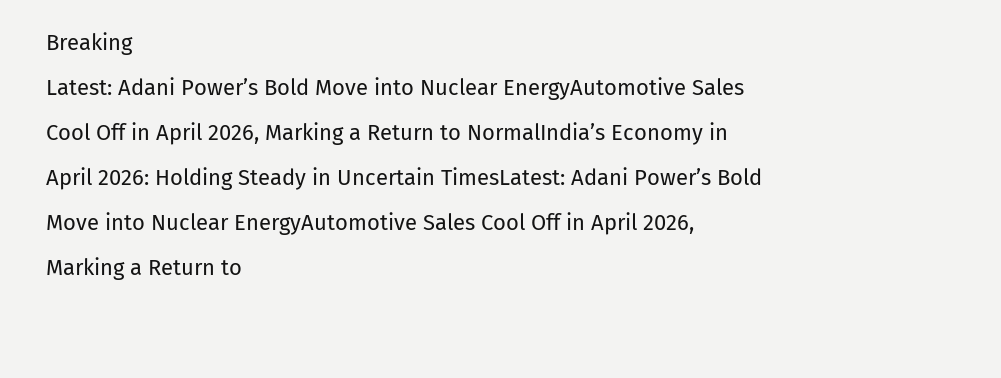Breaking
Latest: Adani Power’s Bold Move into Nuclear EnergyAutomotive Sales Cool Off in April 2026, Marking a Return to NormalIndia’s Economy in April 2026: Holding Steady in Uncertain TimesLatest: Adani Power’s Bold Move into Nuclear EnergyAutomotive Sales Cool Off in April 2026, Marking a Return to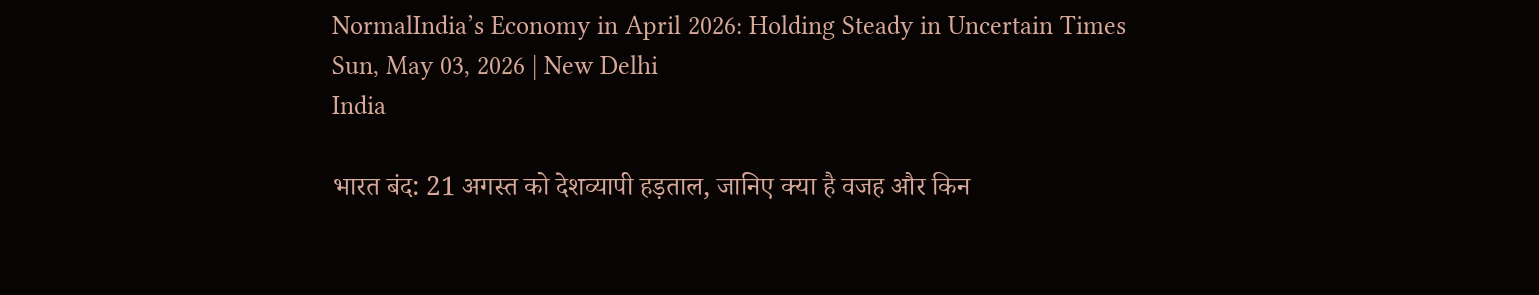NormalIndia’s Economy in April 2026: Holding Steady in Uncertain Times
Sun, May 03, 2026 | New Delhi
India

भारत बंद: 21 अगस्त को देशव्यापी हड़ताल, जानिए क्या है वजह और किन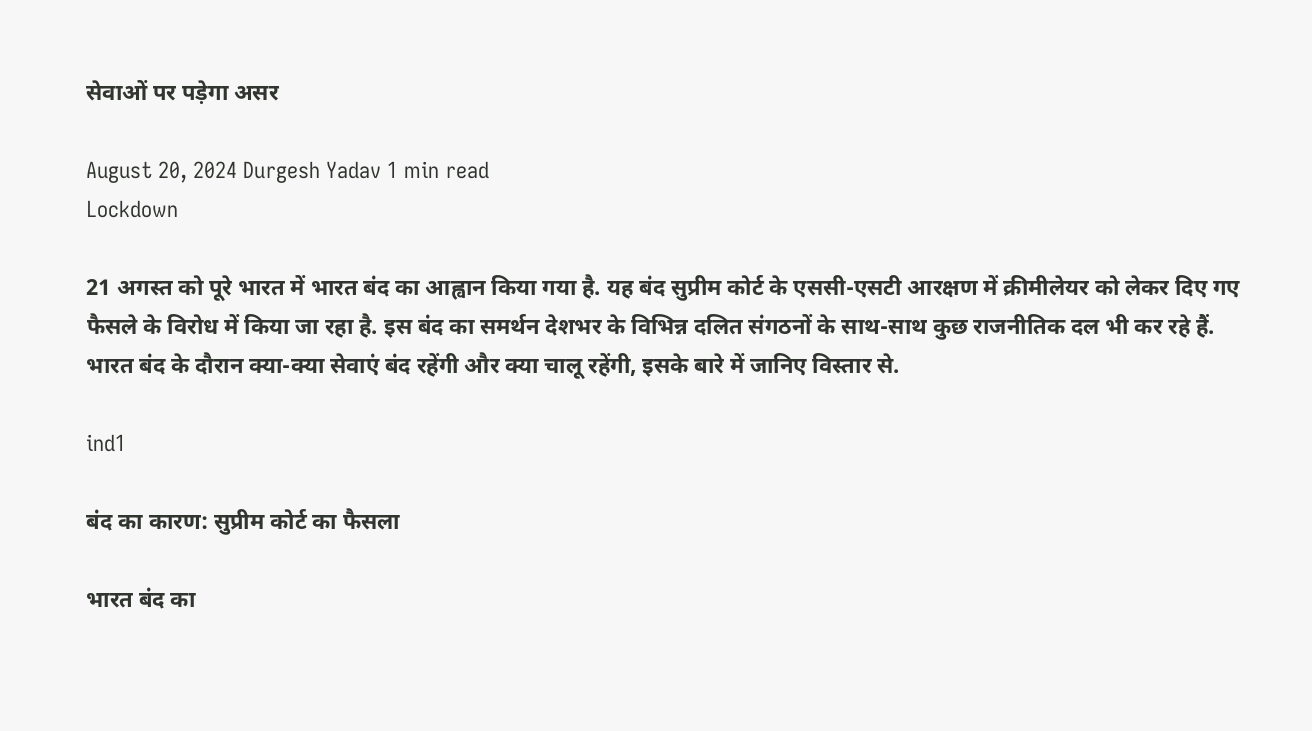सेवाओं पर पड़ेगा असर

August 20, 2024 Durgesh Yadav 1 min read
Lockdown

21 अगस्त को पूरे भारत में भारत बंद का आह्वान किया गया है. यह बंद सुप्रीम कोर्ट के एससी-एसटी आरक्षण में क्रीमीलेयर को लेकर दिए गए फैसले के विरोध में किया जा रहा है. इस बंद का समर्थन देशभर के विभिन्न दलित संगठनों के साथ-साथ कुछ राजनीतिक दल भी कर रहे हैं. भारत बंद के दौरान क्या-क्या सेवाएं बंद रहेंगी और क्या चालू रहेंगी, इसके बारे में जानिए विस्तार से.

ind1

बंद का कारण: सुप्रीम कोर्ट का फैसला

भारत बंद का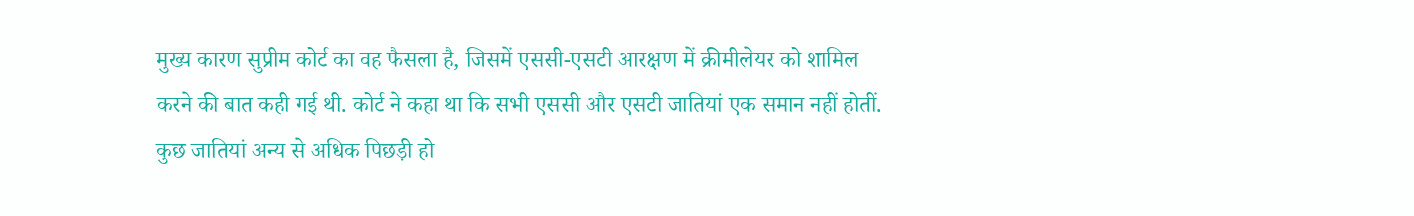मुख्य कारण सुप्रीम कोर्ट का वह फैसला है, जिसमें एससी-एसटी आरक्षण में क्रीमीलेयर को शामिल करने की बात कही गई थी. कोर्ट ने कहा था कि सभी एससी और एसटी जातियां एक समान नहीं होतीं. कुछ जातियां अन्य से अधिक पिछड़ी हो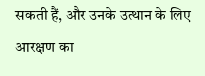सकती हैं, और उनके उत्थान के लिए आरक्षण का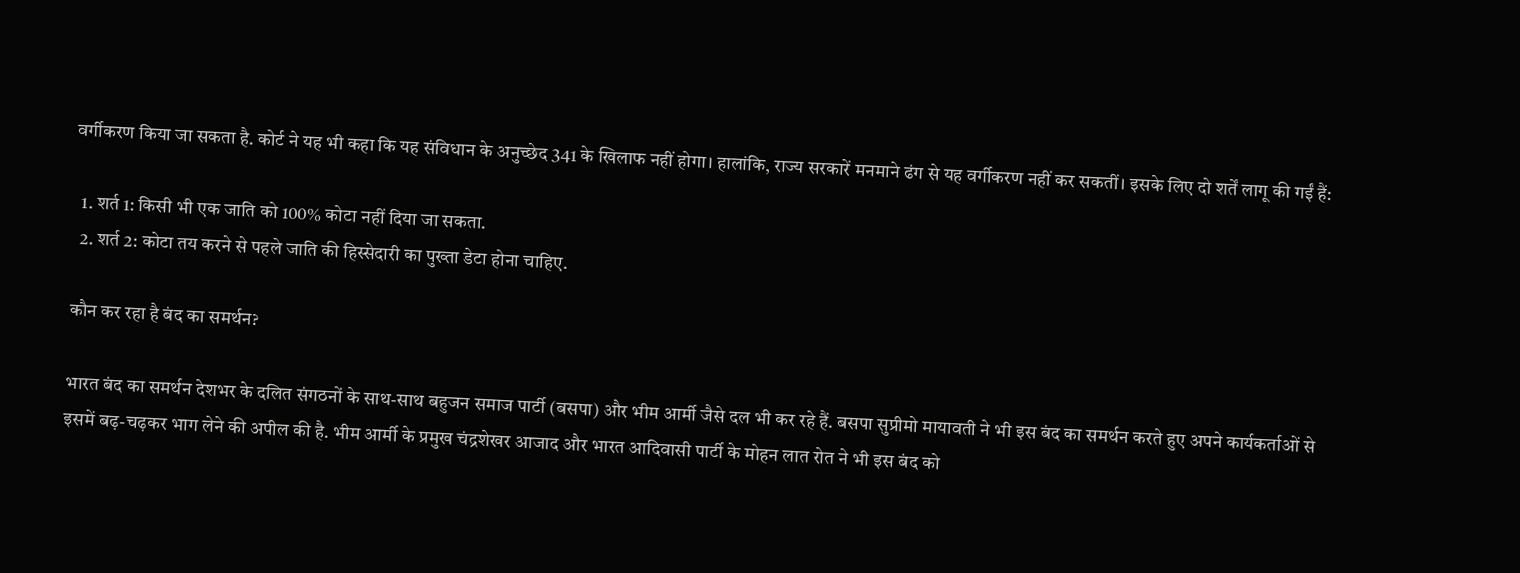वर्गीकरण किया जा सकता है. कोर्ट ने यह भी कहा कि यह संविधान के अनुच्छेद 341 के खिलाफ नहीं होगा। हालांकि, राज्य सरकारें मनमाने ढंग से यह वर्गीकरण नहीं कर सकतीं। इसके लिए दो शर्तें लागू की गईं हैं:

  1. शर्त 1: किसी भी एक जाति को 100% कोटा नहीं दिया जा सकता.
  2. शर्त 2: कोटा तय करने से पहले जाति की हिस्सेदारी का पुख्ता डेटा होना चाहिए.

कौन कर रहा है बंद का समर्थन?

भारत बंद का समर्थन देशभर के दलित संगठनों के साथ-साथ बहुजन समाज पार्टी (बसपा) और भीम आर्मी जैसे दल भी कर रहे हैं. बसपा सुप्रीमो मायावती ने भी इस बंद का समर्थन करते हुए अपने कार्यकर्ताओं से इसमें बढ़-चढ़कर भाग लेने की अपील की है. भीम आर्मी के प्रमुख चंद्रशेखर आजाद और भारत आदिवासी पार्टी के मोहन लात रोत ने भी इस बंद को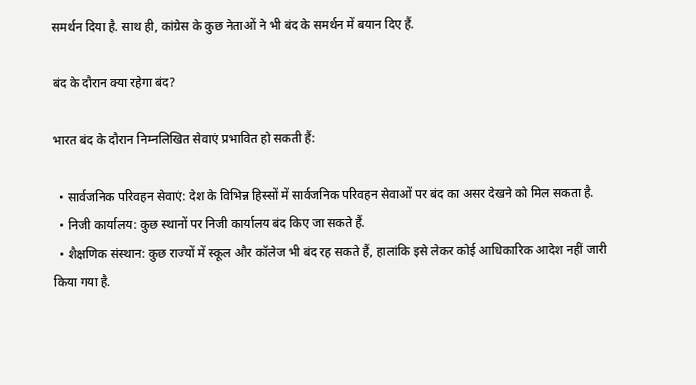समर्थन दिया है. साथ ही, कांग्रेस के कुछ नेताओं ने भी बंद के समर्थन में बयान दिए हैं.

बंद के दौरान क्या रहेगा बंद?

भारत बंद के दौरान निम्नलिखित सेवाएं प्रभावित हो सकती हैं:

  • सार्वजनिक परिवहन सेवाएं: देश के विभिन्न हिस्सों में सार्वजनिक परिवहन सेवाओं पर बंद का असर देखने को मिल सकता है.
  • निजी कार्यालय: कुछ स्थानों पर निजी कार्यालय बंद किए जा सकते हैं.
  • शैक्षणिक संस्थान: कुछ राज्यों में स्कूल और कॉलेज भी बंद रह सकते हैं, हालांकि इसे लेकर कोई आधिकारिक आदेश नहीं जारी किया गया है.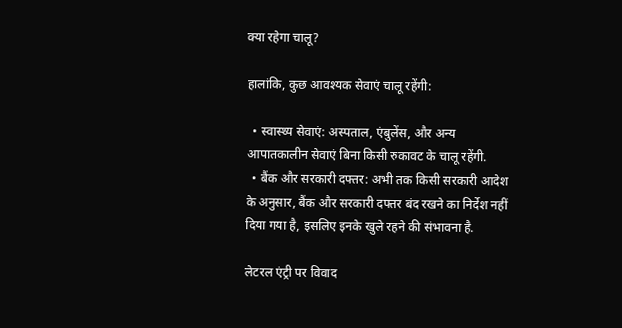क्या रहेगा चालू?

हालांकि, कुछ आवश्यक सेवाएं चालू रहेंगी:

  • स्वास्थ्य सेवाएं: अस्पताल, एंबुलेंस, और अन्य आपातकालीन सेवाएं बिना किसी रुकावट के चालू रहेंगी.
  • बैंक और सरकारी दफ्तर: अभी तक किसी सरकारी आदेश के अनुसार, बैंक और सरकारी दफ्तर बंद रखने का निर्देश नहीं दिया गया है, इसलिए इनके खुले रहने की संभावना है.

लेटरल एंट्री पर विवाद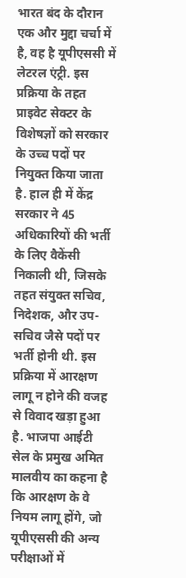भारत बंद के दौरान एक और मुद्दा चर्चा में है, वह है यूपीएससी में लेटरल एंट्री. इस प्रक्रिया के तहत प्राइवेट सेक्टर के विशेषज्ञों को सरकार के उच्च पदों पर नियुक्त किया जाता है. हाल ही में केंद्र सरकार ने 45 अधिकारियों की भर्ती के लिए वैकेंसी निकाली थी, जिसके तहत संयुक्त सचिव, निदेशक, और उप-सचिव जैसे पदों पर भर्ती होनी थी. इस प्रक्रिया में आरक्षण लागू न होने की वजह से विवाद खड़ा हुआ है. भाजपा आईटी सेल के प्रमुख अमित मालवीय का कहना है कि आरक्षण के वे नियम लागू होंगे, जो यूपीएससी की अन्य परीक्षाओं में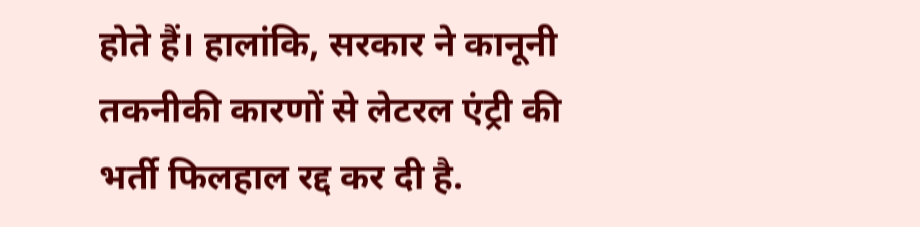होते हैं। हालांकि, सरकार ने कानूनी तकनीकी कारणों से लेटरल एंट्री की भर्ती फिलहाल रद्द कर दी है.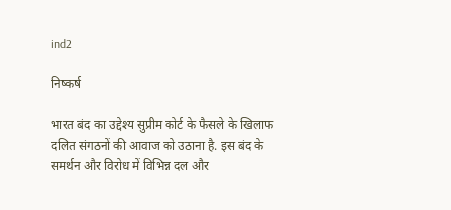ind2

निष्कर्ष

भारत बंद का उद्देश्य सुप्रीम कोर्ट के फैसले के खिलाफ दलित संगठनों की आवाज को उठाना है. इस बंद के समर्थन और विरोध में विभिन्न दल और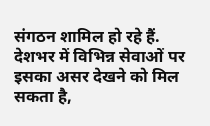संगठन शामिल हो रहे हैं. देशभर में विभिन्न सेवाओं पर इसका असर देखने को मिल सकता है,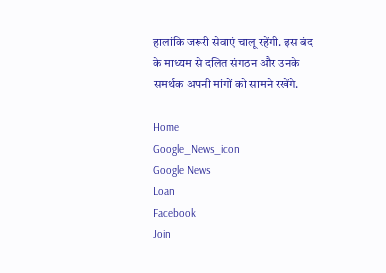हालांकि जरूरी सेवाएं चालू रहेंगी. इस बंद के माध्यम से दलित संगठन और उनके समर्थक अपनी मांगों को सामने रखेंगे.

Home
Google_News_icon
Google News
Loan
Facebook
Join